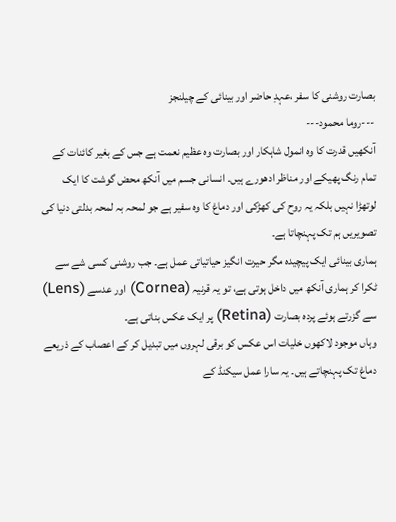بصارت روشنی کا سفر ،عہدِ حاضر اور بینائی کے چیلنجز
---روما محمود---
آنکھیں قدرت کا وہ انمول شاہکار اور بصارت وہ عظیم نعمت ہے جس کے بغیر کائنات کے تمام رنگ پھیکے اور مناظر ادھورے ہیں۔ انسانی جسم میں آنکھ محض گوشت کا ایک لوتھڑا نہیں بلکہ یہ روح کی کھڑکی اور دماغ کا وہ سفیر ہے جو لمحہ بہ لمحہ بدلتی دنیا کی تصویریں ہم تک پہنچاتا ہے۔
ہماری بینائی ایک پیچیدہ مگر حیرت انگیز حیاتیاتی عمل ہے۔ جب روشنی کسی شے سے ٹکرا کر ہماری آنکھ میں داخل ہوتی ہے، تو یہ قرنیہ (Cornea) اور عدسے (Lens) سے گزرتے ہوئے پردہ بصارت (Retina) پر ایک عکس بناتی ہے۔
وہاں موجود لاکھوں خلیات اس عکس کو برقی لہروں میں تبدیل کر کے اعصاب کے ذریعے دماغ تک پہنچاتے ہیں۔ یہ سارا عمل سیکنڈ کے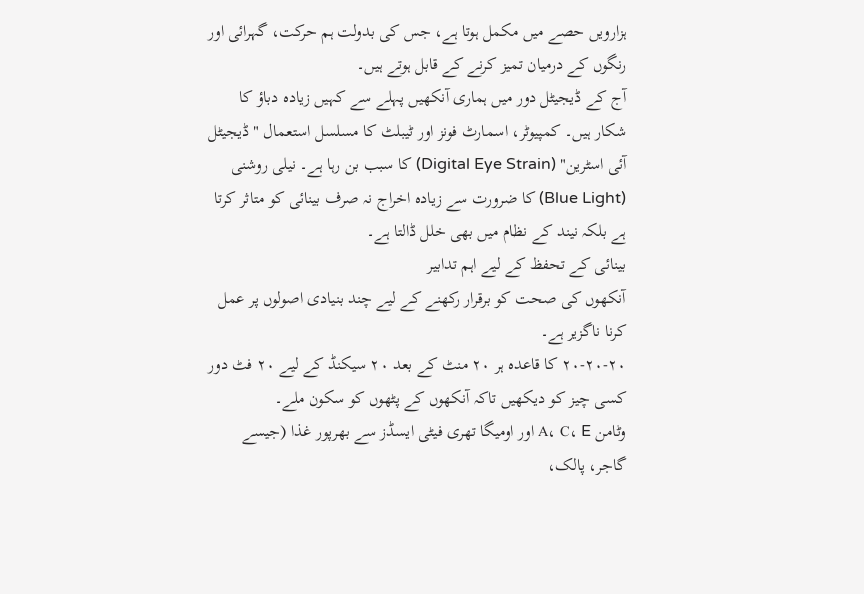ہزارویں حصے میں مکمل ہوتا ہے، جس کی بدولت ہم حرکت، گہرائی اور رنگوں کے درمیان تمیز کرنے کے قابل ہوتے ہیں۔
آج کے ڈیجیٹل دور میں ہماری آنکھیں پہلے سے کہیں زیادہ دباؤ کا شکار ہیں۔ کمپیوٹر، اسمارٹ فونز اور ٹیبلٹ کا مسلسل استعمال "ڈیجیٹل آئی اسٹرین" (Digital Eye Strain) کا سبب بن رہا ہے۔ نیلی روشنی (Blue Light) کا ضرورت سے زیادہ اخراج نہ صرف بینائی کو متاثر کرتا ہے بلکہ نیند کے نظام میں بھی خلل ڈالتا ہے۔
بینائی کے تحفظ کے لیے اہم تدابیر
آنکھوں کی صحت کو برقرار رکھنے کے لیے چند بنیادی اصولوں پر عمل کرنا ناگزیر ہے۔
۲۰-۲۰-۲۰ کا قاعدہ ہر ۲۰ منٹ کے بعد ۲۰ سیکنڈ کے لیے ۲۰ فٹ دور کسی چیز کو دیکھیں تاکہ آنکھوں کے پٹھوں کو سکون ملے۔
وٹامن A، C، E اور اومیگا تھری فیٹی ایسڈز سے بھرپور غذا (جیسے گاجر، پالک،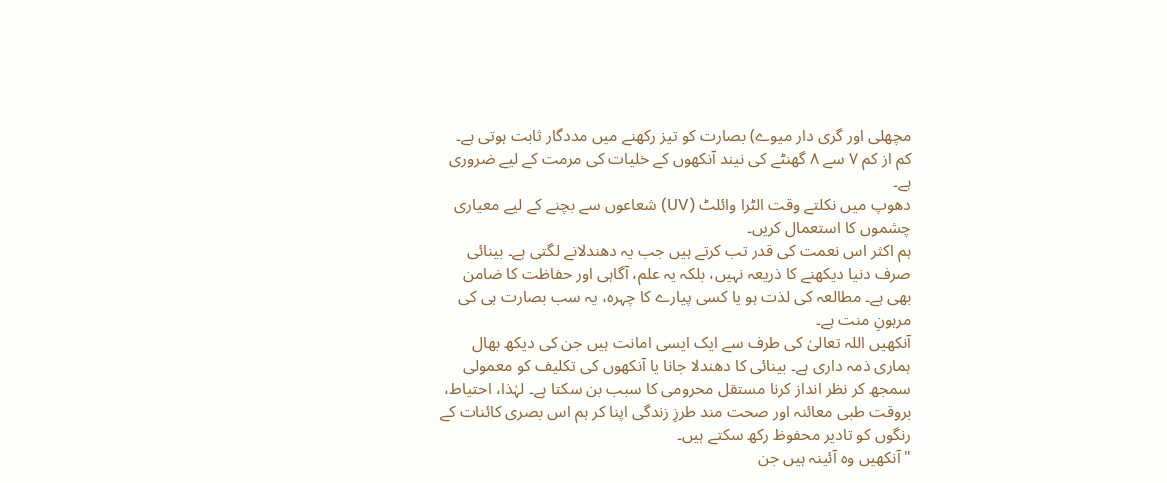مچھلی اور گری دار میوے) بصارت کو تیز رکھنے میں مددگار ثابت ہوتی ہے۔
کم از کم ۷ سے ۸ گھنٹے کی نیند آنکھوں کے خلیات کی مرمت کے لیے ضروری ہے۔
دھوپ میں نکلتے وقت الٹرا وائلٹ (UV) شعاعوں سے بچنے کے لیے معیاری چشموں کا استعمال کریں۔
ہم اکثر اس نعمت کی قدر تب کرتے ہیں جب یہ دھندلانے لگتی ہے۔ بینائی صرف دنیا دیکھنے کا ذریعہ نہیں، بلکہ یہ علم، آگاہی اور حفاظت کا ضامن بھی ہے۔ مطالعہ کی لذت ہو یا کسی پیارے کا چہرہ، یہ سب بصارت ہی کی مرہونِ منت ہے۔
آنکھیں اللہ تعالیٰ کی طرف سے ایک ایسی امانت ہیں جن کی دیکھ بھال ہماری ذمہ داری ہے۔ بینائی کا دھندلا جانا یا آنکھوں کی تکلیف کو معمولی سمجھ کر نظر انداز کرنا مستقل محرومی کا سبب بن سکتا ہے۔ لہٰذا، احتیاط، بروقت طبی معائنہ اور صحت مند طرزِ زندگی اپنا کر ہم اس بصری کائنات کے رنگوں کو تادیر محفوظ رکھ سکتے ہیں۔
"آنکھیں وہ آئینہ ہیں جن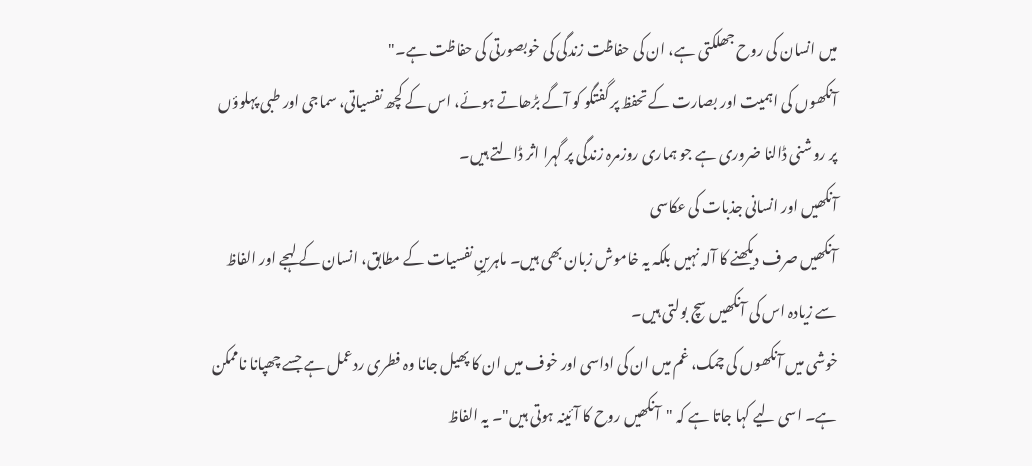میں انسان کی روح جھلکتی ہے، ان کی حفاظت زندگی کی خوبصورتی کی حفاظت ہے۔"
آنکھوں کی اہمیت اور بصارت کے تحفظ پر گفتگو کو آگے بڑھاتے ہوئے، اس کے کچھ نفسیاتی، سماجی اور طبی پہلوؤں پر روشنی ڈالنا ضروری ہے جو ہماری روزمرہ زندگی پر گہرا اثر ڈالتے ہیں۔
آنکھیں اور انسانی جذبات کی عکاسی
آنکھیں صرف دیکھنے کا آلہ نہیں بلکہ یہ خاموش زبان بھی ہیں۔ ماہرینِ نفسیات کے مطابق، انسان کے لہجے اور الفاظ سے زیادہ اس کی آنکھیں سچ بولتی ہیں۔
خوشی میں آنکھوں کی چمک، غم میں ان کی اداسی اور خوف میں ان کا پھیل جانا وہ فطری ردعمل ہے جسے چھپانا ناممکن ہے۔ اسی لیے کہا جاتا ہے کہ "آنکھیں روح کا آئینہ ہوتی ہیں"۔ یہ الفاظ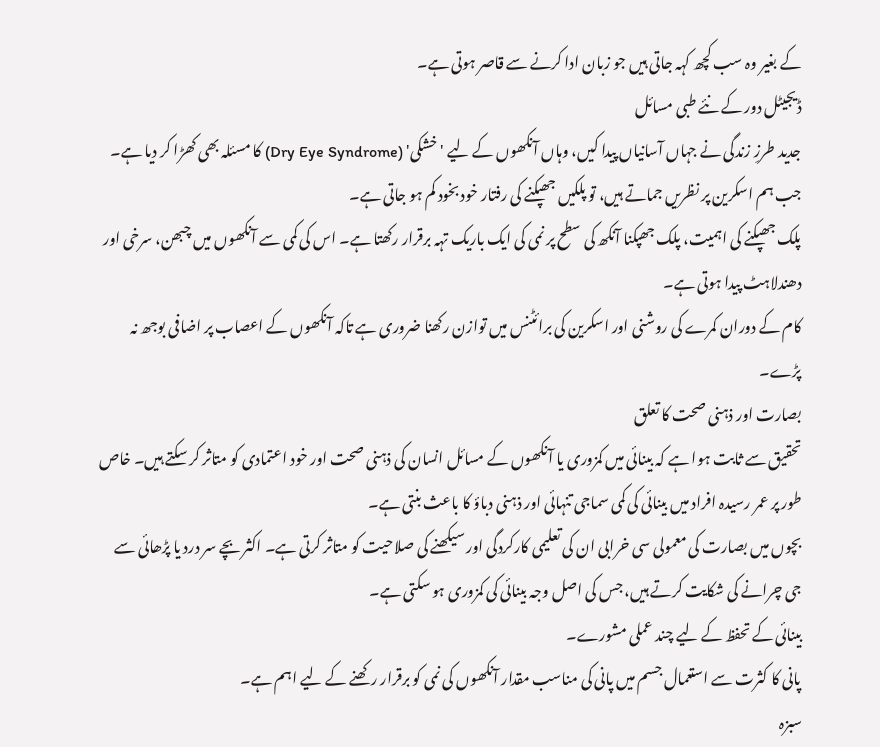کے بغیر وہ سب کچھ کہہ جاتی ہیں جو زبان ادا کرنے سے قاصر ہوتی ہے۔
ڈیجیٹل دور کے نئے طبی مسائل
جدید طرزِ زندگی نے جہاں آسانیاں پیدا کیں، وہاں آنکھوں کے لیے 'خشکی' (Dry Eye Syndrome) کا مسئلہ بھی کھڑا کر دیا ہے۔ جب ہم اسکرین پر نظریں جماتے ہیں، تو پلکیں جھپکنے کی رفتار خود بخود کم ہو جاتی ہے۔
پلک جھپکنے کی اہمیت، پلک جھپکنا آنکھ کی سطح پر نمی کی ایک باریک تہہ برقرار رکھتا ہے۔ اس کی کمی سے آنکھوں میں چبھن، سرخی اور دھندلاہٹ پیدا ہوتی ہے۔
کام کے دوران کمرے کی روشنی اور اسکرین کی برائٹنس میں توازن رکھنا ضروری ہے تاکہ آنکھوں کے اعصاب پر اضافی بوجھ نہ پڑے۔
بصارت اور ذہنی صحت کا تعلق
تحقیق سے ثابت ہوا ہے کہ بینائی میں کمزوری یا آنکھوں کے مسائل انسان کی ذہنی صحت اور خود اعتمادی کو متاثر کر سکتے ہیں۔ خاص طور پر عمر رسیدہ افراد میں بینائی کی کمی سماجی تنہائی اور ذہنی دباؤ کا باعث بنتی ہے۔
بچوں میں بصارت کی معمولی سی خرابی ان کی تعلیمی کارکردگی اور سیکھنے کی صلاحیت کو متاثر کرتی ہے۔ اکثر بچے سر درد یا پڑھائی سے جی چرانے کی شکایت کرتے ہیں، جس کی اصل وجہ بینائی کی کمزوری ہو سکتی ہے۔
بینائی کے تحفظ کے لیے چند عملی مشورے۔
پانی کا کثرت سے استعمال جسم میں پانی کی مناسب مقدار آنکھوں کی نمی کو برقرار رکھنے کے لیے اہم ہے۔
سبزہ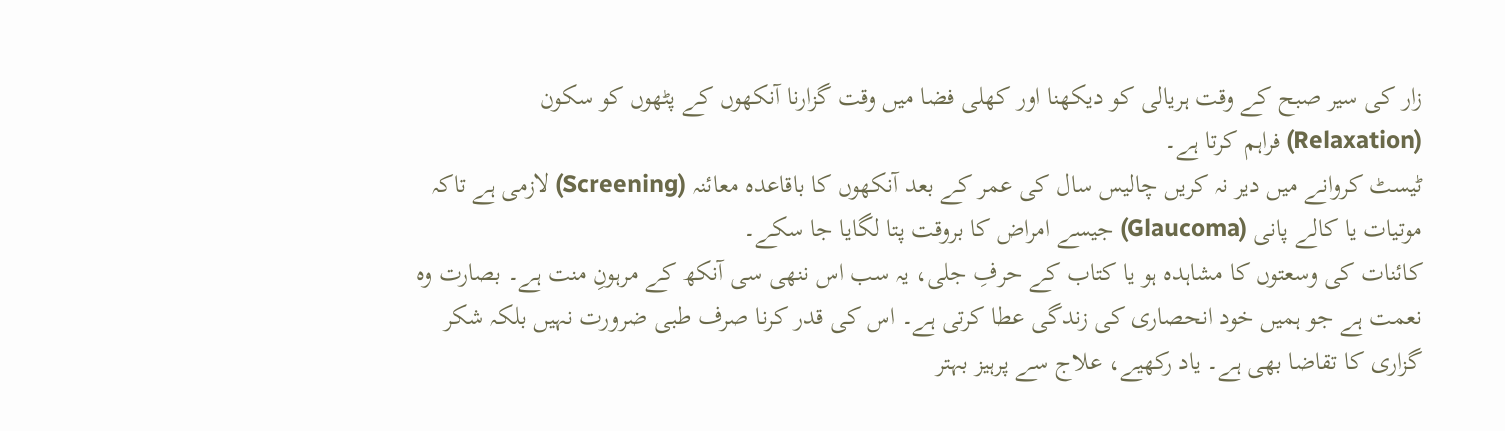زار کی سیر صبح کے وقت ہریالی کو دیکھنا اور کھلی فضا میں وقت گزارنا آنکھوں کے پٹھوں کو سکون (Relaxation) فراہم کرتا ہے۔
ٹیسٹ کروانے میں دیر نہ کریں چالیس سال کی عمر کے بعد آنکھوں کا باقاعدہ معائنہ (Screening) لازمی ہے تاکہ موتیات یا کالے پانی (Glaucoma) جیسے امراض کا بروقت پتا لگایا جا سکے۔
کائنات کی وسعتوں کا مشاہدہ ہو یا کتاب کے حرفِ جلی، یہ سب اس ننھی سی آنکھ کے مرہونِ منت ہے۔ بصارت وہ نعمت ہے جو ہمیں خود انحصاری کی زندگی عطا کرتی ہے۔ اس کی قدر کرنا صرف طبی ضرورت نہیں بلکہ شکر گزاری کا تقاضا بھی ہے۔ یاد رکھیے، علاج سے پرہیز بہتر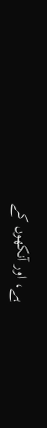ہے، اور آنکھوں کے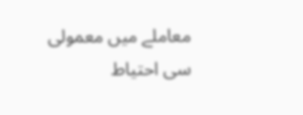معاملے میں معمولی سی احتیاط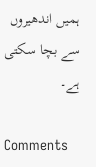ہمیں اندھیروں سے بچا سکتی ہے۔

Comments